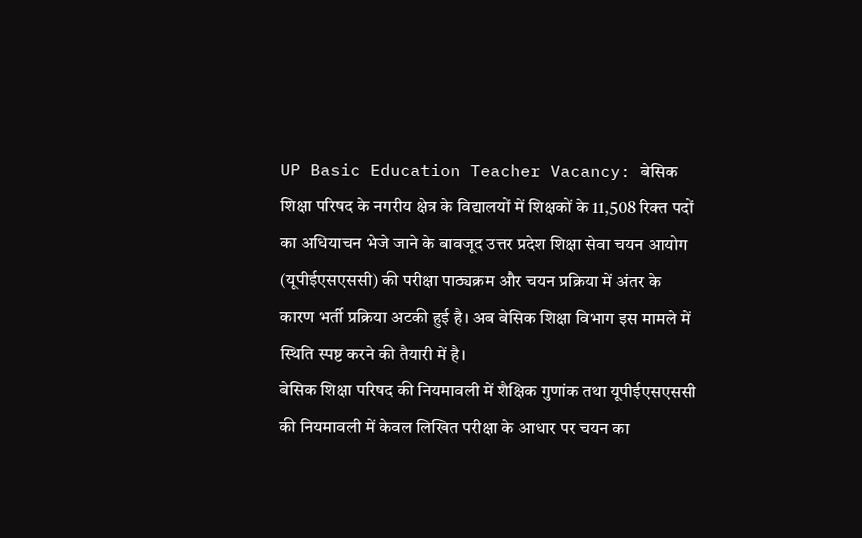UP Basic Education Teacher Vacancy: बेसिक शिक्षा परिषद के नगरीय क्षेत्र के विद्यालयों में शिक्षकों के 11,508 रिक्त पदों का अधियाचन भेजे जाने के बावजूद उत्तर प्रदेश शिक्षा सेवा चयन आयोग (यूपीईएसएससी) की परीक्षा पाठ्यक्रम और चयन प्रक्रिया में अंतर के कारण भर्ती प्रक्रिया अटकी हुई है। अब बेसिक शिक्षा विभाग इस मामले में स्थिति स्पष्ट करने की तैयारी में है।
बेसिक शिक्षा परिषद की नियमावली में शैक्षिक गुणांक तथा यूपीईएसएससी की नियमावली में केवल लिखित परीक्षा के आधार पर चयन का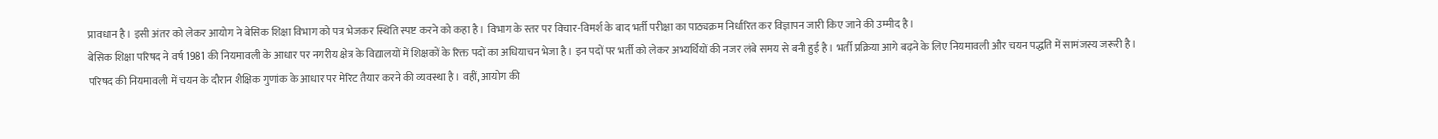प्रावधान है। इसी अंतर को लेकर आयोग ने बेसिक शिक्षा विभाग को पत्र भेजकर स्थिति स्पष्ट करने को कहा है। विभाग के स्तर पर विचार-विमर्श के बाद भर्ती परीक्षा का पाठ्यक्रम निर्धारित कर विज्ञापन जारी किए जाने की उम्मीद है।
बेसिक शिक्षा परिषद ने वर्ष 1981 की नियमावली के आधार पर नगरीय क्षेत्र के विद्यालयों में शिक्षकों के रिक्त पदों का अधियाचन भेजा है। इन पदों पर भर्ती को लेकर अभ्यर्थियों की नजर लंबे समय से बनी हुई है। भर्ती प्रक्रिया आगे बढ़ने के लिए नियमावली और चयन पद्धति में सामंजस्य जरूरी है।
परिषद की नियमावली में चयन के दौरान शैक्षिक गुणांक के आधार पर मेरिट तैयार करने की व्यवस्था है। वहीं, आयोग की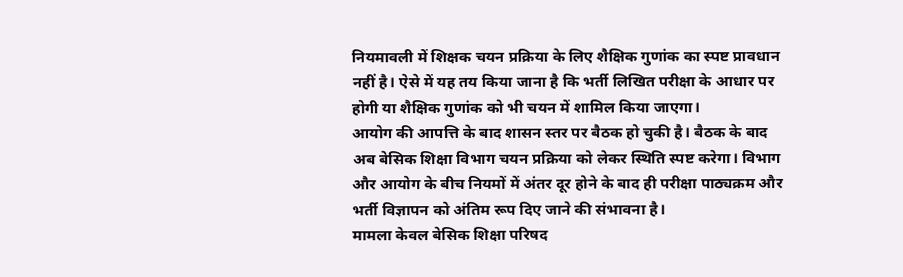नियमावली में शिक्षक चयन प्रक्रिया के लिए शैक्षिक गुणांक का स्पष्ट प्रावधान नहीं है। ऐसे में यह तय किया जाना है कि भर्ती लिखित परीक्षा के आधार पर होगी या शैक्षिक गुणांक को भी चयन में शामिल किया जाएगा।
आयोग की आपत्ति के बाद शासन स्तर पर बैठक हो चुकी है। बैठक के बाद अब बेसिक शिक्षा विभाग चयन प्रक्रिया को लेकर स्थिति स्पष्ट करेगा। विभाग और आयोग के बीच नियमों में अंतर दूर होने के बाद ही परीक्षा पाठ्यक्रम और भर्ती विज्ञापन को अंतिम रूप दिए जाने की संभावना है।
मामला केवल बेसिक शिक्षा परिषद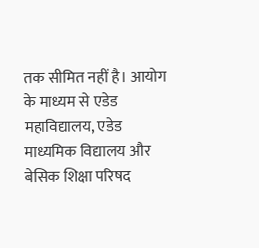तक सीमित नहीं है। आयोग के माध्यम से एडेड महाविद्यालय, एडेड माध्यमिक विद्यालय और बेसिक शिक्षा परिषद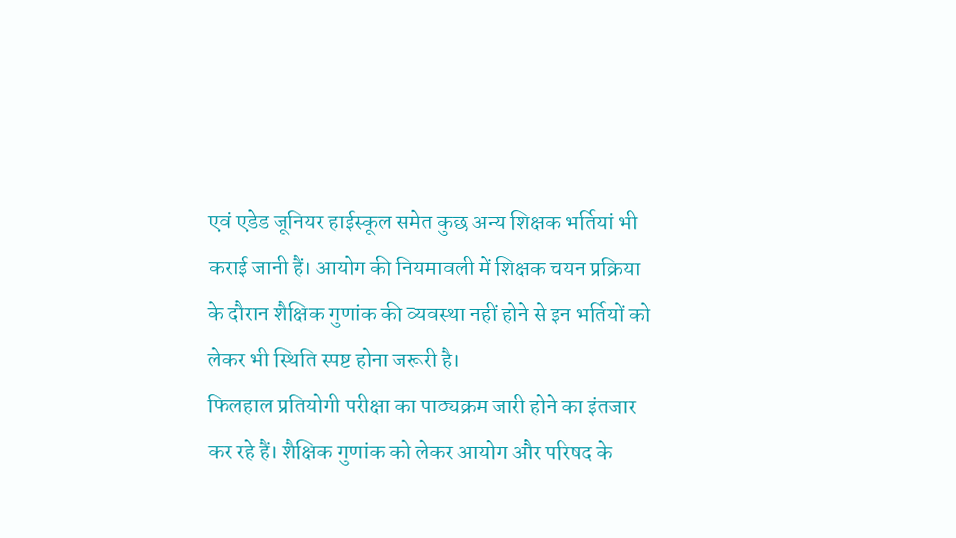एवं एडेड जूनियर हाईस्कूल समेत कुछ अन्य शिक्षक भर्तियां भी कराई जानी हैं। आयोग की नियमावली में शिक्षक चयन प्रक्रिया के दौरान शैक्षिक गुणांक की व्यवस्था नहीं होने से इन भर्तियों को लेकर भी स्थिति स्पष्ट होना जरूरी है।
फिलहाल प्रतियोगी परीक्षा का पाठ्यक्रम जारी होने का इंतजार कर रहे हैं। शैक्षिक गुणांक को लेकर आयोग और परिषद के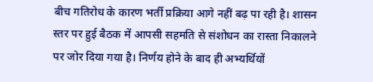बीच गतिरोध के कारण भर्ती प्रक्रिया आगे नहीं बढ़ पा रही है। शासन स्तर पर हुई बैठक में आपसी सहमति से संशोधन का रास्ता निकालने पर जोर दिया गया है। निर्णय होने के बाद ही अभ्यर्थियों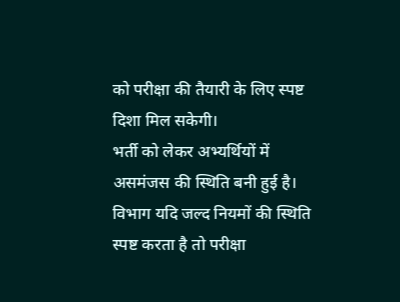को परीक्षा की तैयारी के लिए स्पष्ट दिशा मिल सकेगी।
भर्ती को लेकर अभ्यर्थियों में असमंजस की स्थिति बनी हुई है। विभाग यदि जल्द नियमों की स्थिति स्पष्ट करता है तो परीक्षा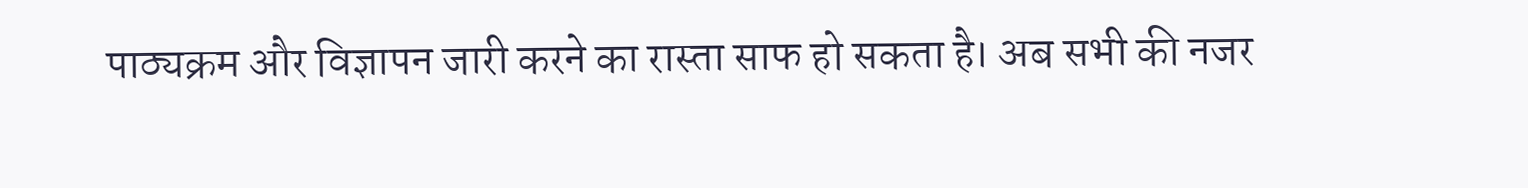पाठ्यक्रम और विज्ञापन जारी करने का रास्ता साफ हो सकता है। अब सभी की नजर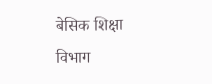बेसिक शिक्षा विभाग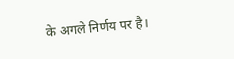के अगले निर्णय पर है।